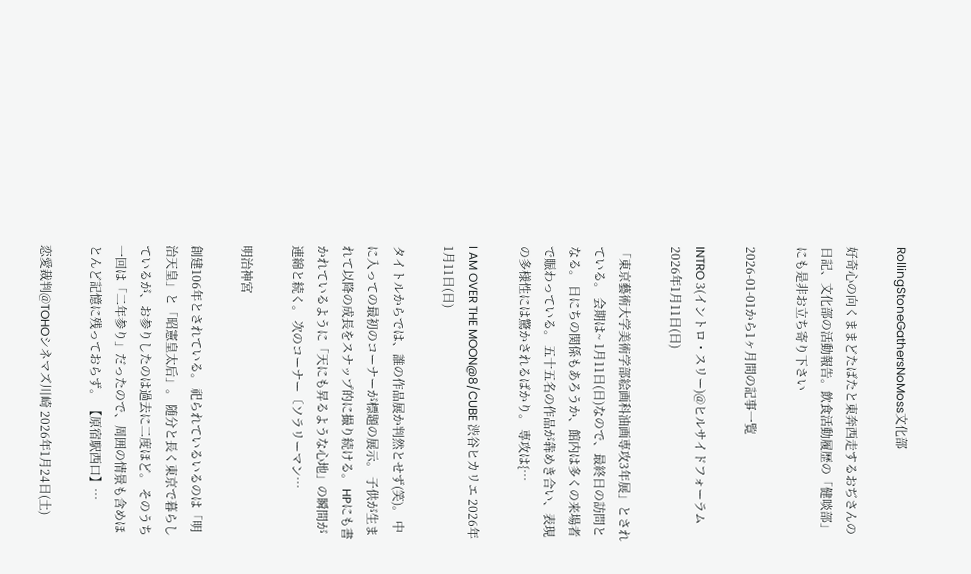RollingStoneGathersNoMoss文化部

好奇心の向くままどたばたと東奔西走するおぢさんの日記、文化部の活動報告。飲食活動履歴の「健啖部」にも是非お立ち寄り下さい

2026-01-01から1ヶ月間の記事一覧

INTRO 3(イントロ・スリー)@ヒルサイドフォーラム 2026年1月11日(日)

「東京藝術大学美術学部絵画科油画専攻3年展」とされている。 会期は~ 1月11日(日)なので、最終日の訪問となる。 日にちの関係もあろうか、館内は多くの来場者で賑わっている。 五十五名の作品が犇めき合い、表現の多様性には驚かされるばかり。 専攻は{…

I AM OVER THE MOON@8/CUBE 渋谷ヒカリエ 2026年1月11日(日)

タイトルからでは、誰の作品展か判然とせず(笑)。 中に入っての最初のコーナーが標題の展示。 子供が生まれて以降の成長をスナップ的に撮り続ける。 HPにも書かれているように「天にも昇るような心地」の瞬間が連綿と続く。 次のコーナー〔ソラリーマン…

明治神宮

創建106年とされている。 祀られているいるのは「明治天皇」と「昭憲皇太后」。 随分と長く東京で暮らしているが、お参りしたのは過去に二度ほど。 そのうち一回は「二年参り」だったので、周囲の情景も含めほとんど記憶に残っておらず。 【原宿駅西口】…

恋愛裁判@TOHOシネマズ川崎 2026年1月24日(土)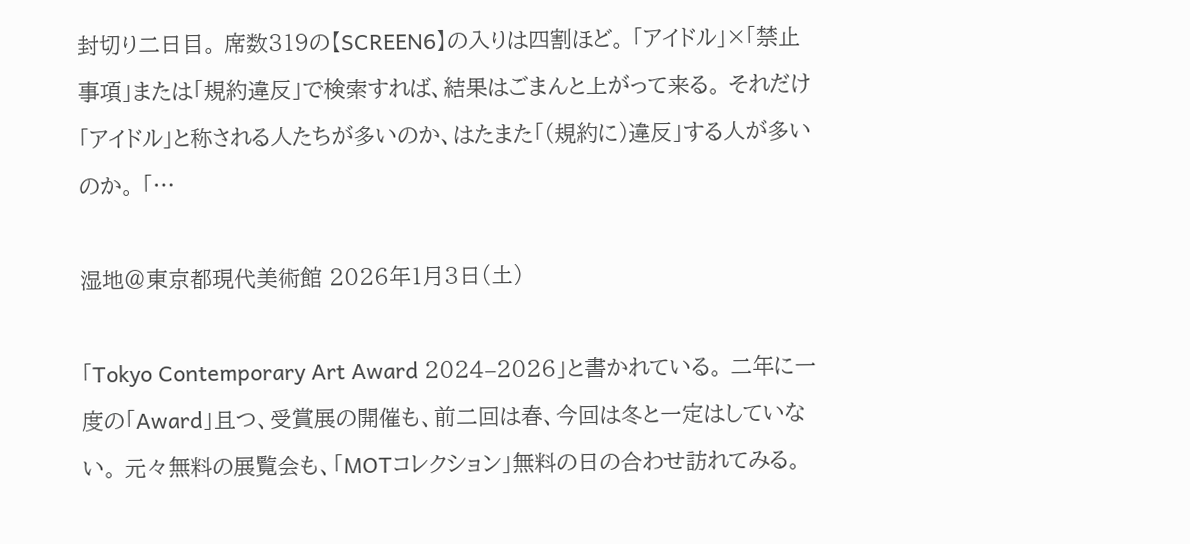封切り二日目。 席数319の【SCREEN6】の入りは四割ほど。 「アイドル」×「禁止事項」または「規約違反」で検索すれば、結果はごまんと上がって来る。 それだけ「アイドル」と称される人たちが多いのか、はたまた「(規約に)違反」する人が多いのか。 「…

湿地@東京都現代美術館 2026年1月3日(土)

「Tokyo Contemporary Art Award 2024–2026」と書かれている。 二年に一度の「Award」且つ、受賞展の開催も、前二回は春、今回は冬と一定はしていない。 元々無料の展覧会も、「MOTコレクション」無料の日の合わせ訪れてみる。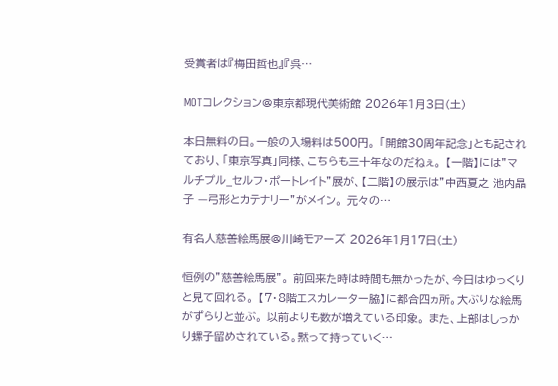受賞者は『梅田哲也』『呉…

MOTコレクション@東京都現代美術館 2026年1月3日(土)

本日無料の日。一般の入場料は500円。 「開館30周年記念」とも記されており、「東京写真」同様、こちらも三十年なのだねぇ。 【一階】には”マルチプル_セルフ・ポートレイト”展が、【二階】の展示は”中西夏之 池内晶子 —弓形とカテナリー”がメイン。 元々の…

有名人慈善絵馬展@川崎モアーズ 2026年1月17日(土)

恒例の”慈善絵馬展”。 前回来た時は時間も無かったが、今日はゆっくりと見て回れる。 【7・8階エスカレーター脇】に都合四ヵ所。大ぶりな絵馬がずらりと並ぶ。 以前よりも数が増えている印象。 また、上部はしっかり螺子留めされている。黙って持っていく…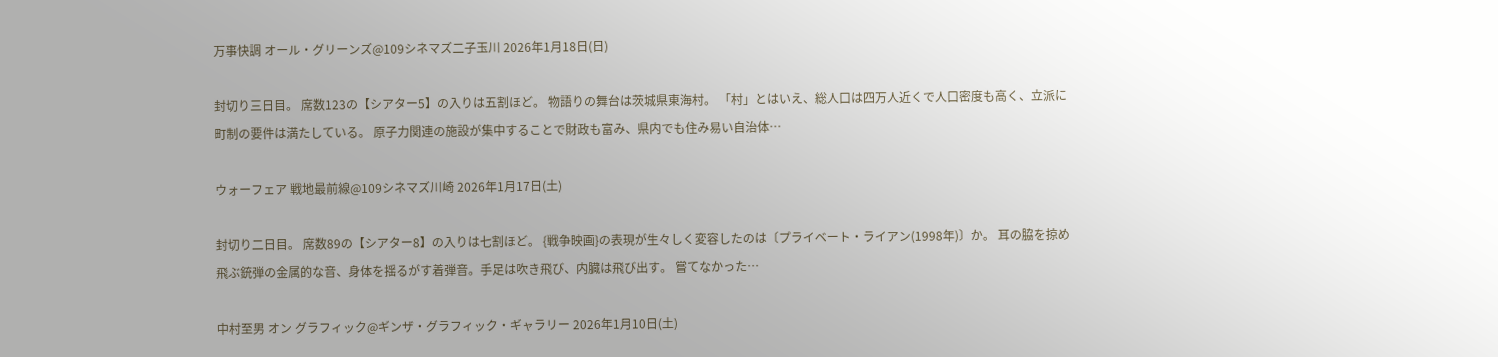万事快調 オール・グリーンズ@109シネマズ二子玉川 2026年1月18日(日)

封切り三日目。 席数123の【シアター5】の入りは五割ほど。 物語りの舞台は茨城県東海村。 「村」とはいえ、総人口は四万人近くで人口密度も高く、立派に町制の要件は満たしている。 原子力関連の施設が集中することで財政も富み、県内でも住み易い自治体…

ウォーフェア 戦地最前線@109シネマズ川崎 2026年1月17日(土)

封切り二日目。 席数89の【シアター8】の入りは七割ほど。 {戦争映画}の表現が生々しく変容したのは〔プライベート・ライアン(1998年)〕か。 耳の脇を掠め飛ぶ銃弾の金属的な音、身体を揺るがす着弾音。手足は吹き飛び、内臓は飛び出す。 嘗てなかった…

中村至男 オン グラフィック@ギンザ・グラフィック・ギャラリー 2026年1月10日(土)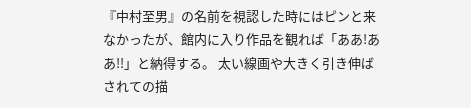『中村至男』の名前を視認した時にはピンと来なかったが、館内に入り作品を観れば「ああ!ああ!!」と納得する。 太い線画や大きく引き伸ばされての描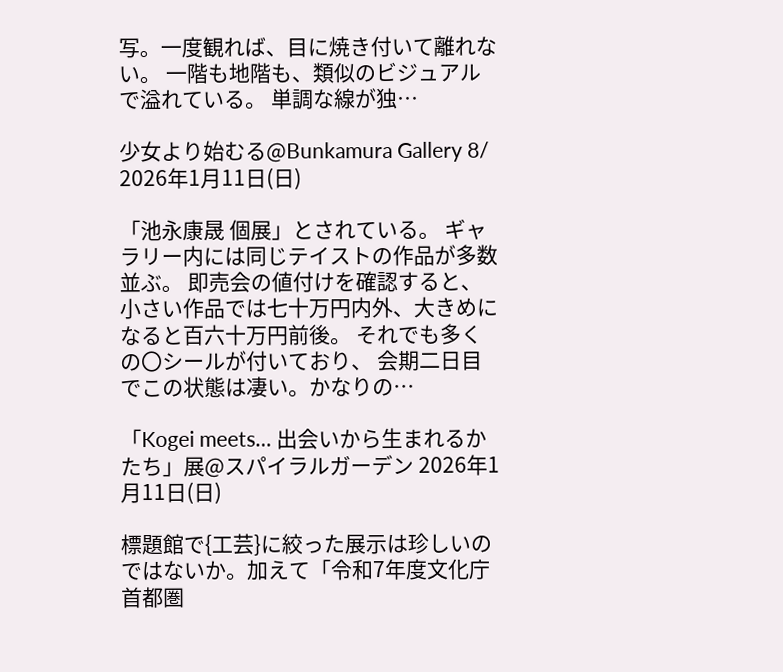写。一度観れば、目に焼き付いて離れない。 一階も地階も、類似のビジュアルで溢れている。 単調な線が独…

少女より始むる@Bunkamura Gallery 8/ 2026年1月11日(日)

「池永康晟 個展」とされている。 ギャラリー内には同じテイストの作品が多数並ぶ。 即売会の値付けを確認すると、小さい作品では七十万円内外、大きめになると百六十万円前後。 それでも多くの〇シールが付いており、 会期二日目でこの状態は凄い。かなりの…

「Kogei meets… 出会いから生まれるかたち」展@スパイラルガーデン 2026年1月11日(日)

標題館で{工芸}に絞った展示は珍しいのではないか。加えて「令和7年度文化庁首都圏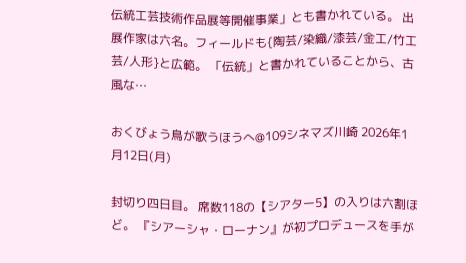伝統工芸技術作品展等開催事業」とも書かれている。 出展作家は六名。フィールドも{陶芸/染織/漆芸/金工/竹工芸/人形}と広範。 「伝統」と書かれていることから、古風な…

おくびょう鳥が歌うほうへ@109シネマズ川崎 2026年1月12日(月)

封切り四日目。 席数118の【シアター5】の入りは六割ほど。 『シアーシャ・ローナン』が初プロデュースを手が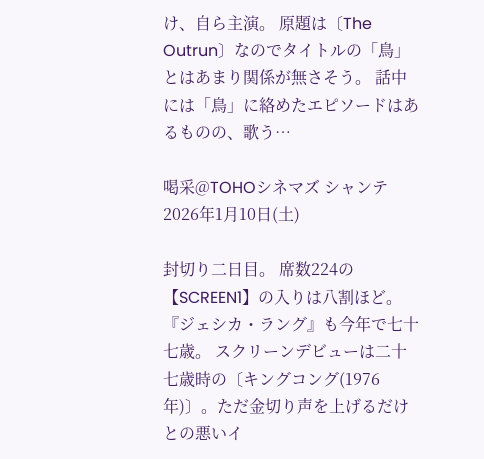け、自ら主演。 原題は〔The Outrun〕なのでタイトルの「鳥」とはあまり関係が無さそう。 話中には「鳥」に絡めたエピソードはあるものの、歌う…

喝采@TOHOシネマズ シャンテ 2026年1月10日(土)

封切り二日目。 席数224の【SCREEN1】の入りは八割ほど。 『ジェシカ・ラング』も今年で七十七歳。 スクリーンデビューは二十七歳時の〔キングコング(1976年)〕。ただ金切り声を上げるだけとの悪いイ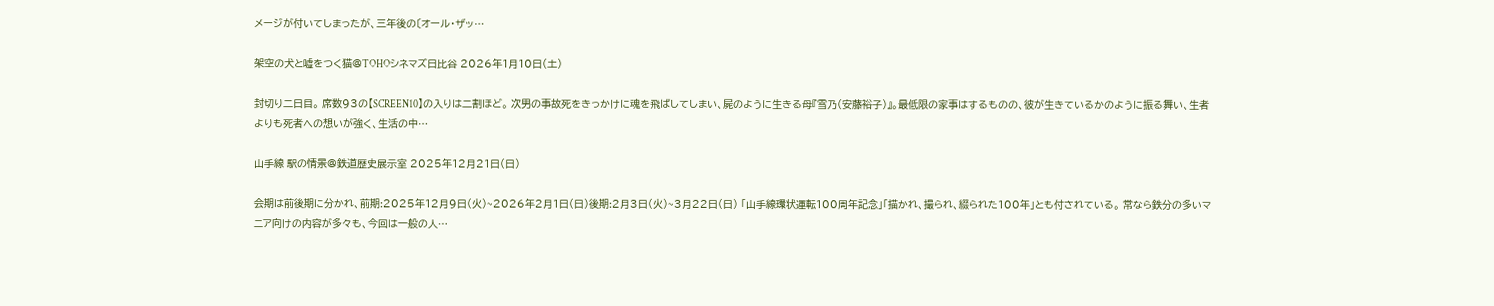メージが付いてしまったが、三年後の〔オール・ザッ…

架空の犬と嘘をつく猫@TOHOシネマズ日比谷 2026年1月10日(土)

封切り二日目。 席数93の【SCREEN10】の入りは二割ほど。 次男の事故死をきっかけに魂を飛ばしてしまい、屍のように生きる母『雪乃(安藤裕子)』。最低限の家事はするものの、彼が生きているかのように振る舞い、生者よりも死者への想いが強く、生活の中…

山手線 駅の情景@鉄道歴史展示室 2025年12月21日(日)

会期は前後期に分かれ、前期:2025年12月9日(火)~2026年2月1日(日)後期:2月3日(火)~3月22日(日) 「山手線環状運転100周年記念」「描かれ、撮られ、綴られた100年」とも付されている。 常なら鉄分の多いマニア向けの内容が多々も、今回は一般の人…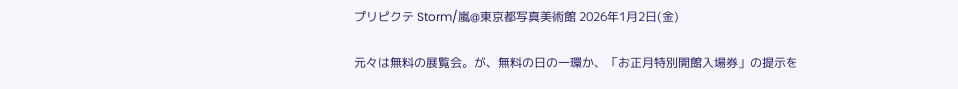プリピクテ Storm/嵐@東京都写真美術館 2026年1月2日(金)

元々は無料の展覧会。が、無料の日の一環か、「お正月特別開館入場券」の提示を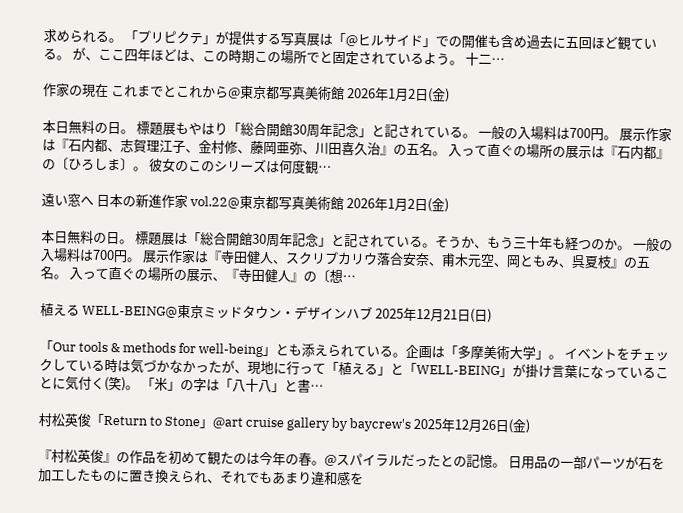求められる。 「プリピクテ」が提供する写真展は「@ヒルサイド」での開催も含め過去に五回ほど観ている。 が、ここ四年ほどは、この時期この場所でと固定されているよう。 十二…

作家の現在 これまでとこれから@東京都写真美術館 2026年1月2日(金)

本日無料の日。 標題展もやはり「総合開館30周年記念」と記されている。 一般の入場料は700円。 展示作家は『石内都、志賀理江子、金村修、藤岡亜弥、川田喜久治』の五名。 入って直ぐの場所の展示は『石内都』の〔ひろしま〕。 彼女のこのシリーズは何度観…

遠い窓へ 日本の新進作家 vol.22@東京都写真美術館 2026年1月2日(金)

本日無料の日。 標題展は「総合開館30周年記念」と記されている。そうか、もう三十年も経つのか。 一般の入場料は700円。 展示作家は『寺田健人、スクリプカリウ落合安奈、甫木元空、岡ともみ、呉夏枝』の五名。 入って直ぐの場所の展示、『寺田健人』の〔想…

植える WELL-BEING@東京ミッドタウン・デザインハブ 2025年12月21日(日)

「Our tools & methods for well-being」とも添えられている。企画は「多摩美術大学」。 イベントをチェックしている時は気づかなかったが、現地に行って「植える」と「WELL-BEING」が掛け言葉になっていることに気付く(笑)。 「米」の字は「八十八」と書…

村松英俊「Return to Stone」@art cruise gallery by baycrew's 2025年12月26日(金)

『村松英俊』の作品を初めて観たのは今年の春。@スパイラルだったとの記憶。 日用品の一部パーツが石を加工したものに置き換えられ、それでもあまり違和感を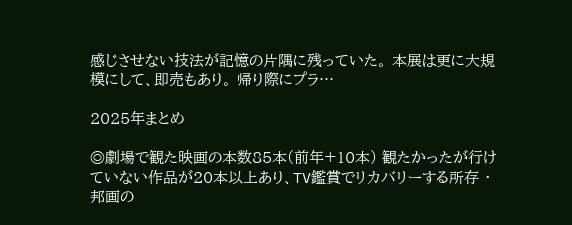感じさせない技法が記憶の片隅に残っていた。 本展は更に大規模にして、即売もあり。 帰り際にプラ…

2025年まとめ

◎劇場で観た映画の本数85本(前年+10本) 観たかったが行けていない作品が20本以上あり、TV鑑賞でリカバリーする所存 ・邦画の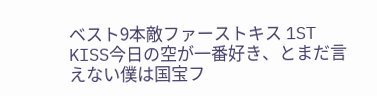ベスト9本敵ファーストキス 1ST KISS今日の空が一番好き、とまだ言えない僕は国宝フ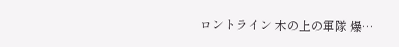ロントライン 木の上の軍隊 爆…